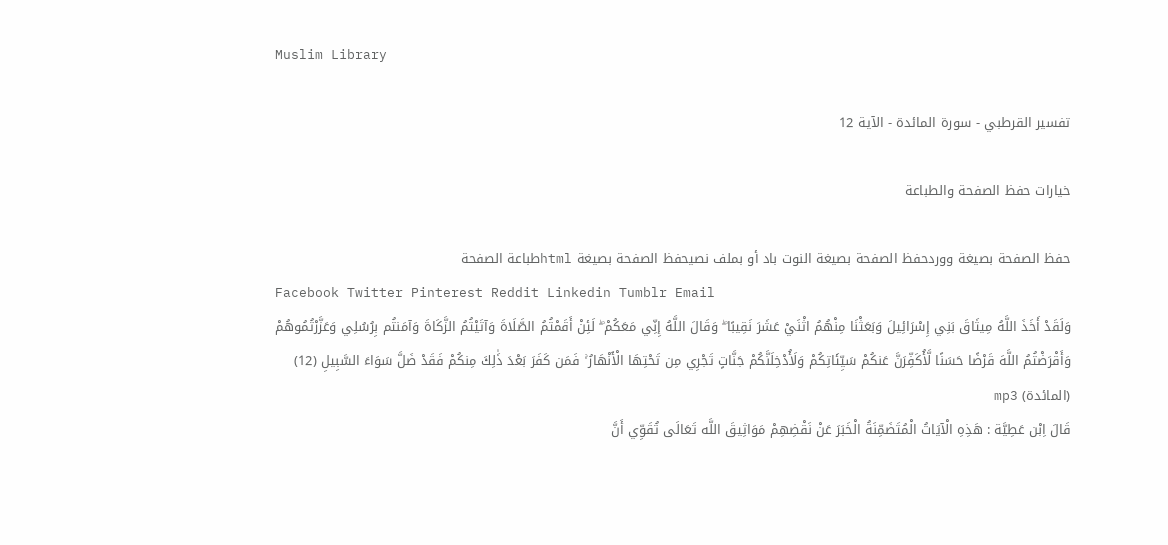Muslim Library

تفسير القرطبي - سورة المائدة - الآية 12

خيارات حفظ الصفحة والطباعة

حفظ الصفحة بصيغة ووردحفظ الصفحة بصيغة النوت باد أو بملف نصيحفظ الصفحة بصيغة htmlطباعة الصفحة
Facebook Twitter Pinterest Reddit Linkedin Tumblr Email
وَلَقَدْ أَخَذَ اللَّهُ مِيثَاقَ بَنِي إِسْرَائِيلَ وَبَعَثْنَا مِنْهُمُ اثْنَيْ عَشَرَ نَقِيبًا ۖ وَقَالَ اللَّهُ إِنِّي مَعَكُمْ ۖ لَئِنْ أَقَمْتُمُ الصَّلَاةَ وَآتَيْتُمُ الزَّكَاةَ وَآمَنتُم بِرُسُلِي وَعَزَّرْتُمُوهُمْ وَأَقْرَضْتُمُ اللَّهَ قَرْضًا حَسَنًا لَّأُكَفِّرَنَّ عَنكُمْ سَيِّئَاتِكُمْ وَلَأُدْخِلَنَّكُمْ جَنَّاتٍ تَجْرِي مِن تَحْتِهَا الْأَنْهَارُ ۚ فَمَن كَفَرَ بَعْدَ ذَٰلِكَ مِنكُمْ فَقَدْ ضَلَّ سَوَاءَ السَّبِيلِ (12) (المائدة) mp3
قَالَ اِبْن عَطِيَّة : هَذِهِ الْآيَاتُ الْمُتَضَمِّنَةُ الْخَبَرَ عَنْ نَقْضِهِمْ مَوَاثِيقَ اللَّه تَعَالَى تُقَوِّي أَنَّ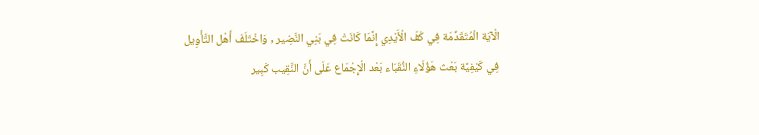الْآيَة الْمُتَقَدِّمَة فِي كَفّ الْأَيْدِي إِنَّمَا كَانَتْ فِي بَنِي النَّضِير , وَاخْتَلَفَ أَهْل التَّأْوِيل فِي كَيْفِيَّة بَعْث هَؤُلَاءِ النُّقَبَاء بَعْد الْإِجْمَاع عَلَى أَنَّ النَّقِيب كَبِير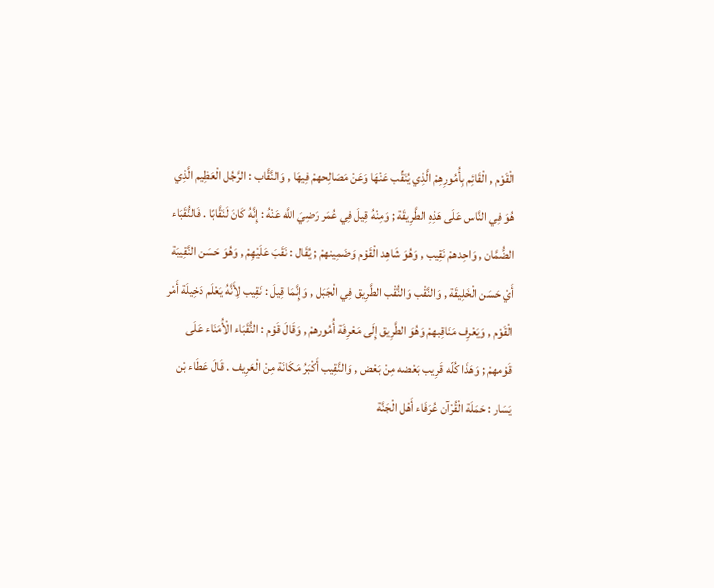الْقَوْم , الْقَائِم بِأُمُورِهِمْ الَّذِي يُنَقِّب عَنْهَا وَعَنْ مَصَالِحهمْ فِيهَا , وَالنَّقَّاب : الرَّجُل الْعَظِيم الَّذِي هُوَ فِي النَّاس عَلَى هَذِهِ الطَّرِيقَة ; وَمِنْهُ قِيلَ فِي عُمَر رَضِيَ اللَّه عَنْهُ : إِنَّهُ كَانَ لَنَقَّابًا . فَالنُّقَبَاء الضُّمَّان , وَاحِدهمْ نَقِيب , وَهُوَ شَاهِد الْقَوْم وَضَمِينهمْ ; يُقَال : نَقَبَ عَلَيْهِمْ , وَهُوَ حَسَن النَّقِيبَة أَيْ حَسَن الْخَلِيقَة , وَالنَّقْب وَالنُّقْب الطَّرِيق فِي الْجَبَل , وَإِنَّمَا قِيلَ : نَقِيب لِأَنَّهُ يَعْلَم دَخِيلَة أَمْر الْقَوْم , وَيَعْرِف مَنَاقِبهمْ وَهُوَ الطَّرِيق إِلَى مَعْرِفَة أُمُورهمْ , وَقَالَ قَوْم : النُّقَبَاء الْأُمَنَاء عَلَى قَوْمهمْ ; وَهَذَا كُلّه قَرِيب بَعْضه مِنْ بَعْض , وَالنَّقِيب أَكْبَرُ مَكَانَة مِنْ الْعَرِيف . قَالَ عَطَاء بْن يَسَار : حَمَلَة الْقُرْآن عُرَفَاء أَهْل الْجَنَّة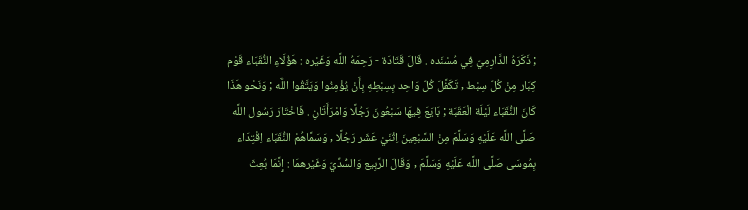; ذَكَرَهُ الدَّارِمِيّ فِي مُسْنَده . قَالَ قَتَادَة - رَحِمَهُ اللَّه وَغَيْره : هَؤُلَاءِ النُّقَبَاء قَوْم كِبَار مِنْ كُلّ سِبْط , تَكَفَّلَ كُلّ وَاحِد بِسِبْطِهِ بِأَنْ يُؤْمِنُوا وَيَتَّقُوا اللَّه ; وَنَحْو هَذَا كَانَ النُّقَبَاء لَيْلَة الْعَقَبَة ; بَايَعَ فِيهَا سَبْعُونَ رَجُلًا وَامْرَأَتَانِ . فَاخْتَارَ رَسُول اللَّه صَلَّى اللَّه عَلَيْهِ وَسَلَّمَ مِنْ السَّبْعِينَ اِثْنَيْ عَشَر رَجُلًا , وَسَمَّاهُمْ النُّقَبَاء اِقْتِدَاء بِمُوسَى صَلَّى اللَّه عَلَيْهِ وَسَلَّمَ , وَقَالَ الرَّبِيع وَالسُّدِّيّ وَغَيْرهمَا : إِنَّمَا بُعِثَ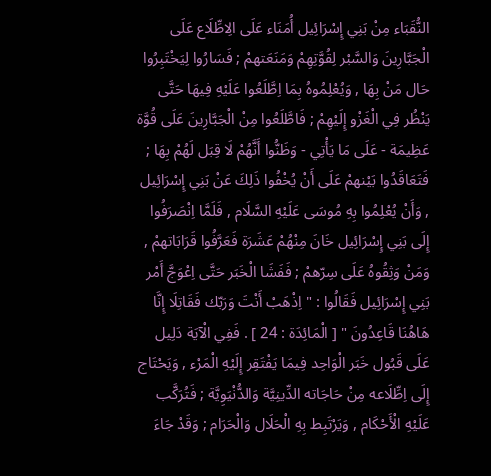النُّقَبَاء مِنْ بَنِي إِسْرَائِيل أُمَنَاء عَلَى الِاطِّلَاع عَلَى الْجَبَّارِينَ وَالسَّبْر لِقُوَّتِهِمْ وَمَنَعَتهمْ ; فَسَارُوا لِيَخْتَبِرُوا حَال مَنْ بِهَا , وَيُعْلِمُوهُ بِمَا اِطَّلَعُوا عَلَيْهِ فِيهَا حَتَّى يَنْظُر فِي الْغَزْو إِلَيْهِمْ ; فَاطَّلَعُوا مِنْ الْجَبَّارِينَ عَلَى قُوَّة عَظِيمَة - عَلَى مَا يَأْتِي - وَظَنُّوا أَنَّهُمْ لَا قِبَل لَهُمْ بِهَا ; فَتَعَاقَدُوا بَيْنهمْ عَلَى أَنْ يُخْفُوا ذَلِكَ عَنْ بَنِي إِسْرَائِيل , وَأَنْ يُعْلِمُوا بِهِ مُوسَى عَلَيْهِ السَّلَام , فَلَمَّا اِنْصَرَفُوا إِلَى بَنِي إِسْرَائِيل خَانَ مِنْهُمْ عَشَرَة فَعَرَّفُوا قَرَابَاتهمْ , وَمَنْ وَثِقُوهُ عَلَى سِرّهمْ ; فَفَشَا الْخَبَر حَتَّى اِعْوَجَّ أَمْر بَنِي إِسْرَائِيل فَقَالُوا : " اِذْهَبْ أَنْتَ وَرَبّك فَقَاتِلَا إِنَّا هَاهُنَا قَاعِدُونَ " [ الْمَائِدَة : 24 ] . فَفِي الْآيَة دَلِيل عَلَى قَبُول خَبَر الْوَاحِد فِيمَا يَفْتَقِر إِلَيْهِ الْمَرْء , وَيَحْتَاج إِلَى اِطِّلَاعه مِنْ حَاجَاته الدِّينِيَّة وَالدُّنْيَوِيَّة ; فَتُرَكَّب عَلَيْهِ الْأَحْكَام , وَيَرْتَبِط بِهِ الْحَلَال وَالْحَرَام ; وَقَدْ جَاءَ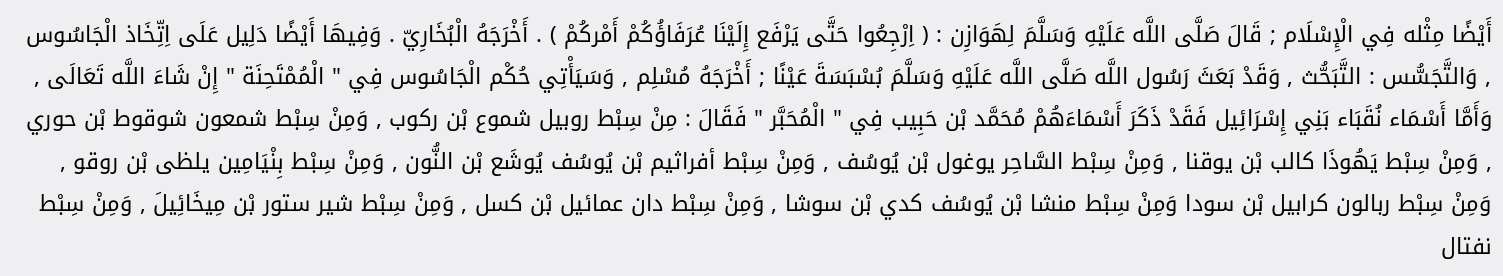أَيْضًا مِثْله فِي الْإِسْلَام ; قَالَ صَلَّى اللَّه عَلَيْهِ وَسَلَّمَ لِهَوَازِن : ( اِرْجِعُوا حَتَّى يَرْفَع إِلَيْنَا عُرَفَاؤُكُمْ أَمْركُمْ ) . أَخْرَجَهُ الْبُخَارِيّ . وَفِيهَا أَيْضًا دَلِيل عَلَى اِتِّخَاذ الْجَاسُوس , وَالتَّجَسُّس : التَّبَحُّث , وَقَدْ بَعَثَ رَسُول اللَّه صَلَّى اللَّه عَلَيْهِ وَسَلَّمَ بُسْبَسَةَ عَيْنًا ; أَخْرَجَهُ مُسْلِم , وَسَيَأْتِي حُكْم الْجَاسُوس فِي " الْمُمْتَحِنَة " إِنْ شَاءَ اللَّه تَعَالَى , وَأَمَّا أَسْمَاء نُقَبَاء بَنِي إِسْرَائِيل فَقَدْ ذَكَرَ أَسْمَاءَهُمْ مُحَمَّد بْن حَبِيب فِي " الْمُحَبَّر " فَقَالَ : مِنْ سِبْط روبيل شموع بْن ركوب , وَمِنْ سِبْط شمعون شوقوط بْن حوري , وَمِنْ سِبْط يَهُوذَا كالب بْن يوقنا , وَمِنْ سِبْط السَّاحِر يوغول بْن يُوسُف , وَمِنْ سِبْط أفراثيم بْن يُوسُف يُوشَع بْن النُّون , وَمِنْ سِبْط بِنْيَامِين يلظى بْن روقو , وَمِنْ سِبْط ربالون كرابيل بْن سودا وَمِنْ سِبْط منشا بْن يُوسُف كدي بْن سوشا , وَمِنْ سِبْط دان عمائيل بْن كسل , وَمِنْ سِبْط شير ستور بْن مِيخَائِيلَ , وَمِنْ سِبْط نفتال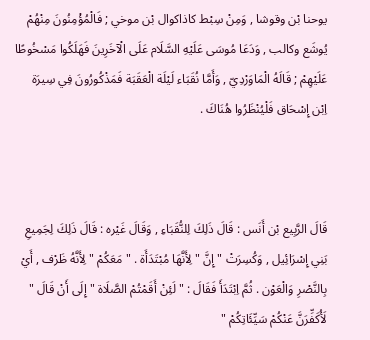يوحنا بْن وقوشا , وَمِنْ سِبْط كاذاكوال بْن موخي ; فَالْمُؤْمِنُونَ مِنْهُمْ يُوشَع وكالب , وَدَعَا مُوسَى عَلَيْهِ السَّلَام عَلَى الْآخَرِينَ فَهَلَكُوا مَسْخُوطًا عَلَيْهِمْ ; قَالَهُ الْمَاوَرْدِيّ , وَأَمَّا نُقَبَاء لَيْلَة الْعَقَبَة فَمَذْكُورُونَ فِي سِيرَة اِبْن إِسْحَاق فَلْيُنْظَرُوا هُنَاكَ .



قَالَ الرَّبِيع بْن أَنَس : قَالَ ذَلِكَ لِلنُّقَبَاءِ , وَقَالَ غَيْره : قَالَ ذَلِكَ لِجَمِيعِ بَنِي إِسْرَائِيل , وَكُسِرَتْ " إِنَّ " لِأَنَّهَا مُبْتَدَأَة . " مَعَكُمْ " لِأَنَّهُ ظَرْف , أَيْ بِالنَّصْرِ وَالْعَوْن . ثُمَّ اِبْتَدَأَ فَقَالَ : " لَئِنْ أَقَمْتُمْ الصَّلَاة " إِلَى أَنْ قَالَ " لَأُكَفِّرَنَّ عَنْكُمْ سَيِّئَاتِكُمْ "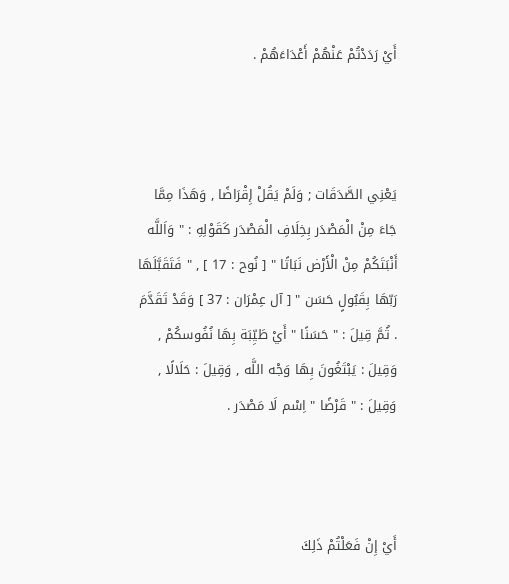أَيْ رَدَدْتُمْ عَنْهُمْ أَعْدَاءَهُمْ .



يَعْنِي الصَّدَقَات ; وَلَمْ يَقُلْ إِقْرَاضًا , وَهَذَا مِمَّا جَاءَ مِنْ الْمَصْدَر بِخِلَافِ الْمَصْدَر كَقَوْلِهِ : " وَاَللَّه أَنْبَتَكُمْ مِنْ الْأَرْض نَبَاتًا " [ نُوح : 17 ] , " فَتَقَبَّلَهَا رَبّهَا بِقَبُولٍ حَسَن " [ آل عِمْرَان : 37 ] وَقَدْ تَقَدَّمَ . ثُمَّ قِيلَ : " حَسَنًا " أَيْ طَيِّبَة بِهَا نُفُوسكُمْ , وَقِيلَ : يَبْتَغُونَ بِهَا وَجْه اللَّه , وَقِيلَ : حَلَالًا , وَقِيلَ : " قَرْضًا " اِسْم لَا مَصْدَر .



أَيْ إِنْ فَعَلْتُمْ ذَلِكَ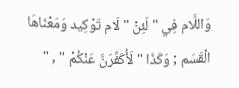وَاللَّام فِي " لَئِنْ " لَام تَوْكِيد وَمَعْنَاهَا الْقَسَم ; وَكَذَا " لَأُكَفِّرَنَّ عَنْكُمْ " , "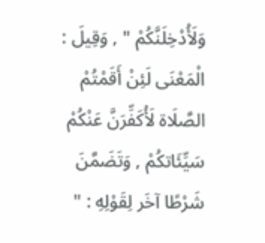وَلَأُدْخِلَنَّكُمْ " , وَقِيلَ : الْمَعْنَى لَئِنْ أَقَمْتُمْ الصَّلَاة لَأُكَفِّرَنَّ عَنْكُمْ سَيِّئَاتكُمْ , وَتَضَمَّنَ شَرْطًا آخَر لِقَوْلِهِ : "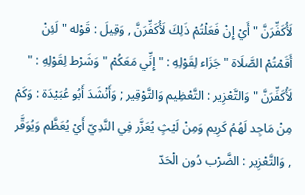لَأُكَفِّرَنَّ " أَيْ إِنْ فَعَلْتُمْ ذَلِكَ لَأُكَفِّرَنَّ , وَقِيلَ : قَوْله " لَئِنْ أَقَمْتُمْ الصَّلَاة " جَزَاء لِقَوْلِهِ : " إِنِّي مَعَكُمْ " وَشَرْط لِقَوْلِهِ : " لَأُكَفِّرَنَّ " وَالتَّعْزِير : التَّعْظِيم وَالتَّوْقِير ; وَأَنْشَدَ أَبُو عُبَيْدَة : وَكَمْ مِنْ مَاجِد لَهُمُ كَرِيم وَمِنْ لَيْثٍ يُعَزَّر فِي النَّدِيّ أَيْ يُعَظَّم وَيُوَقَّر , وَالتَّعْزِير : الضَّرْب دُون الْحَدّ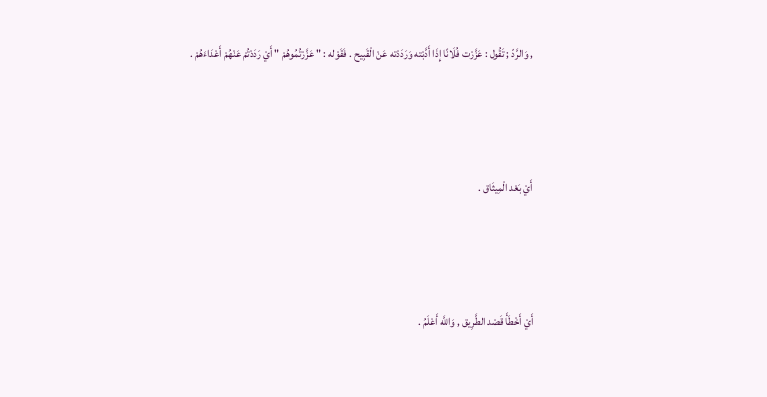, وَالرَّدّ ; تَقُول : عَزَّرْت فُلَانًا إِذَا أَدَّبْته وَرَدَدْته عَنْ الْقَبِيح . فَقَوْله : " عَزَّرْتُمُوهُمْ " أَيْ رَدَدْتُمْ عَنْهُمْ أَعْدَاءَهُمْ .



أَيْ بَعْد الْمِيثَاق .



أَيْ أَخْطَأَ قَصْد الطَّرِيق , وَاللَّه أَعْلَمُ .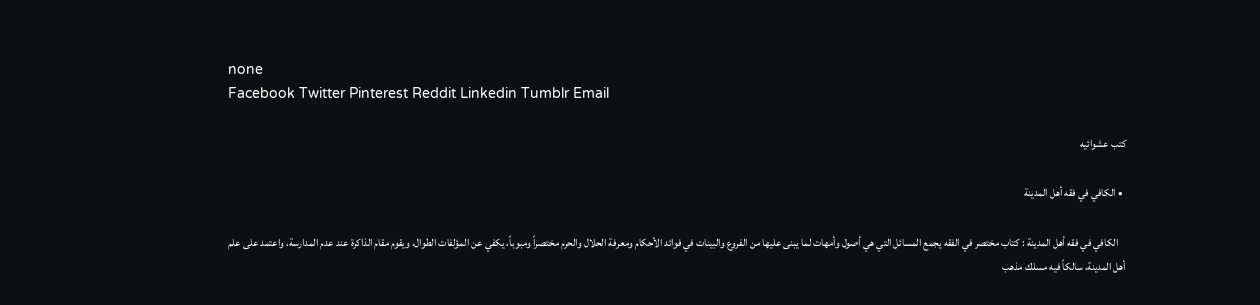none
Facebook Twitter Pinterest Reddit Linkedin Tumblr Email

كتب عشوائيه

  • الكافي في فقه أهل المدينة

    الكافي في فقه أهل المدينة : كتاب مختصر في الفقه يجمع المسائل التي هي أصول وأمهات لما يبنى عليها من الفروع والبينات في فوائد الأحكام ومعرفة الحلال والحرم مختصراً ومبوباً، يكفي عن المؤلفات الطوال، ويقوم مقام الذاكرة عند عدم المدارسة، واعتمد على علم أهل المدينة، سالكاً فيه مسلك مذهب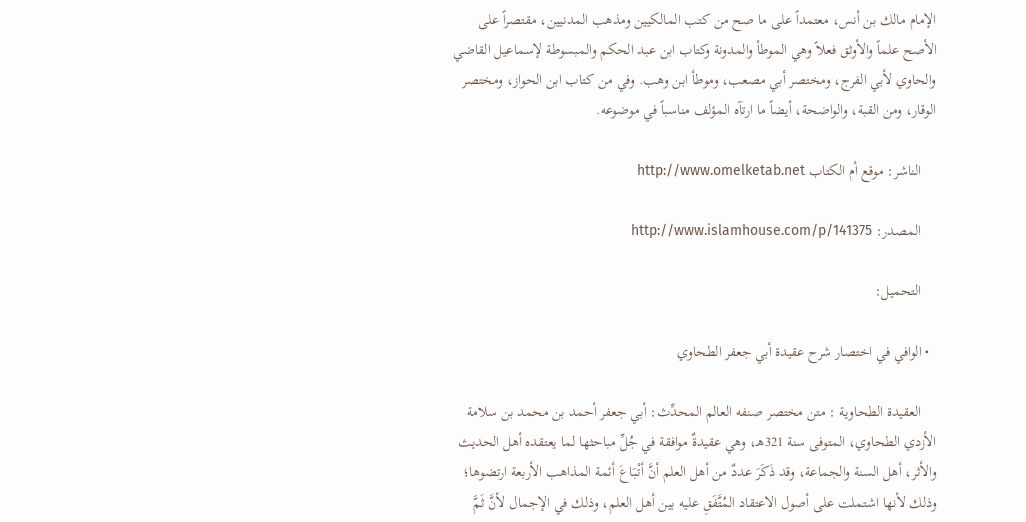الإمام مالك بن أنس، معتمداً على ما صح من كتب المالكيين ومذهب المدنيين، مقتصراً على الأصح علماً والأوثق فعلاً وهي الموطأ والمدونة وكتاب ابن عبد الحكم والمبسوطة لإسماعيل القاضي والحاوي لأبي الفرج، ومختصر أبي مصعب، وموطأ ابن وهب. وفي من كتاب ابن الحواز، ومختصر الوقار، ومن القبة، والواضحة، أيضاً ما ارتآه المؤلف مناسباً في موضوعه.

    الناشر: موقع أم الكتاب http://www.omelketab.net

    المصدر: http://www.islamhouse.com/p/141375

    التحميل:

  • الوافي في اختصار شرح عقيدة أبي جعفر الطحاوي

    العقيدة الطحاوية : متن مختصر صنفه العالم المحدِّث: أبي جعفر أحمد بن محمد بن سلامة الأزدي الطحاوي، المتوفى سنة 321هـ، وهي عقيدةٌ موافقة في جُلِّ مباحثها لما يعتقده أهل الحديث والأثر، أهل السنة والجماعة، وقد ذَكَرَ عددٌ من أهل العلم أنَّ أتْبَاعَ أئمة المذاهب الأربعة ارتضوها؛ وذلك لأنها اشتملت على أصول الاعتقاد المُتَّفَقِ عليه بين أهل العلم، وذلك في الإجمال لأنَّ ثَمَّ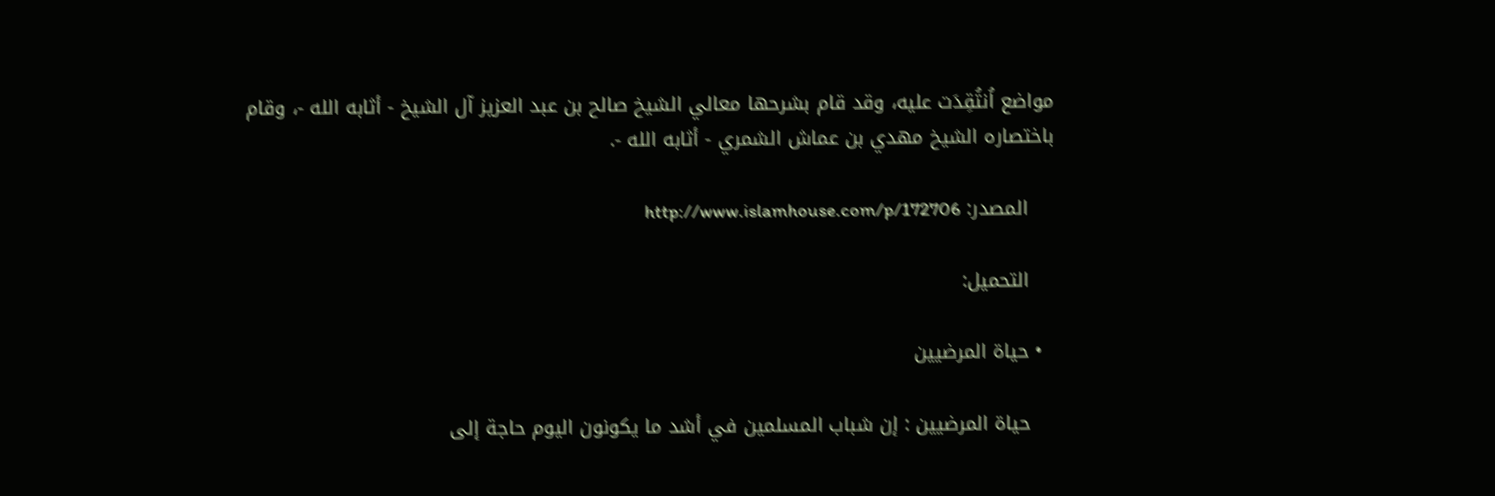مواضع اُنتُقِدَت عليه، وقد قام بشرحها معالي الشيخ صالح بن عبد العزيز آل الشيخ - أثابه الله -، وقام باختصاره الشيخ مهدي بن عماش الشمري - أثابه الله -.

    المصدر: http://www.islamhouse.com/p/172706

    التحميل:

  • حياة المرضيين

    حياة المرضيين : إن شباب المسلمين في أشد ما يكونون اليوم حاجة إلى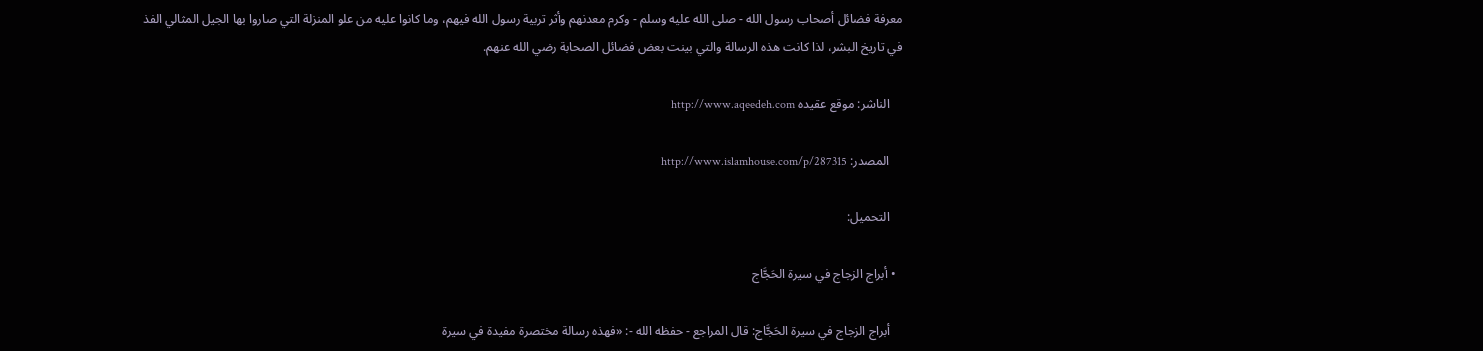معرفة فضائل أصحاب رسول الله - صلى الله عليه وسلم - وكرم معدنهم وأثر تربية رسول الله فيهم، وما كانوا عليه من علو المنزلة التي صاروا بها الجيل المثالي الفذ في تاريخ البشر، لذا كانت هذه الرسالة والتي بينت بعض فضائل الصحابة رضي الله عنهم.

    الناشر: موقع عقيده http://www.aqeedeh.com

    المصدر: http://www.islamhouse.com/p/287315

    التحميل:

  • أبراج الزجاج في سيرة الحَجَّاج

    أبراج الزجاج في سيرة الحَجَّاج: قال المراجع - حفظه الله -: «فهذه رسالة مختصرة مفيدة في سيرة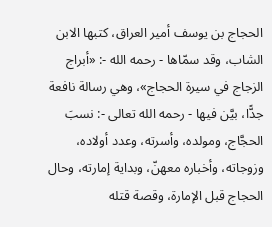الحجاج بن يوسف أمير العراق، كتبها الابن الشاب، وقد سمّاها - رحمه الله -: «أبراج الزجاج في سيرة الحجاج»، وهي رسالة نافعة جدًّا، بيَّن فيها - رحمه الله تعالى -: نسبَ الحجَّاج، ومولده، وأسرته، وعدد أولاده، وزوجاته، وأخباره معهنّ، وبداية إمارته، وحال الحجاج قبل الإمارة، وقصة قتله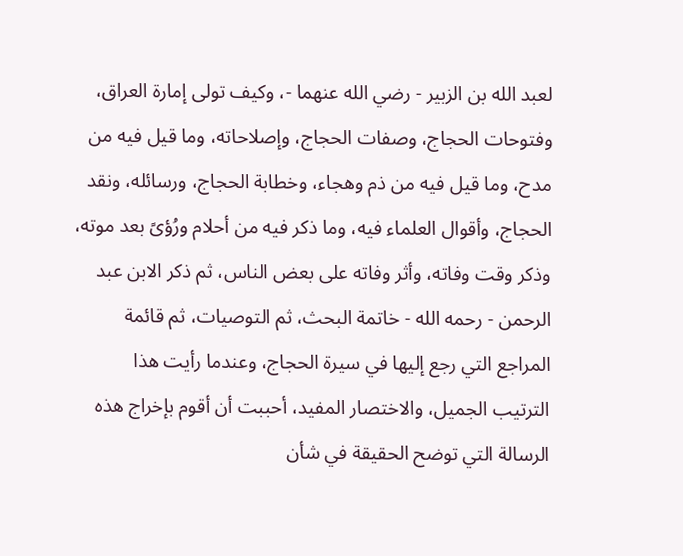لعبد الله بن الزبير - رضي الله عنهما -، وكيف تولى إمارة العراق، وفتوحات الحجاج، وصفات الحجاج، وإصلاحاته، وما قيل فيه من مدح، وما قيل فيه من ذم وهجاء، وخطابة الحجاج، ورسائله، ونقد الحجاج، وأقوال العلماء فيه، وما ذكر فيه من أحلام ورُؤىً بعد موته، وذكر وقت وفاته، وأثر وفاته على بعض الناس، ثم ذكر الابن عبد الرحمن - رحمه الله - خاتمة البحث، ثم التوصيات، ثم قائمة المراجع التي رجع إليها في سيرة الحجاج، وعندما رأيت هذا الترتيب الجميل، والاختصار المفيد، أحببت أن أقوم بإخراج هذه الرسالة التي توضح الحقيقة في شأن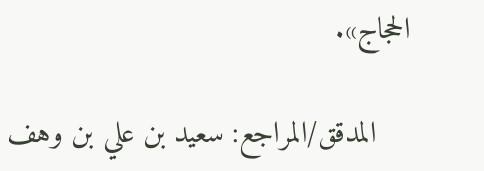الحجاج».

    المدقق/المراجع: سعيد بن علي بن وهف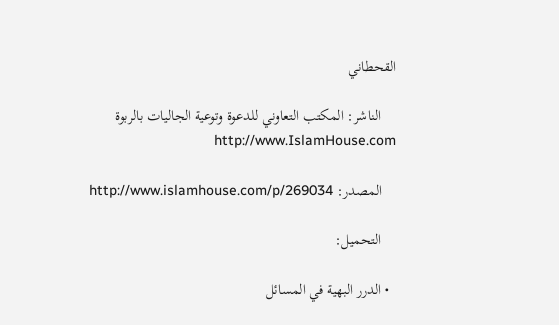القحطاني

    الناشر: المكتب التعاوني للدعوة وتوعية الجاليات بالربوة http://www.IslamHouse.com

    المصدر: http://www.islamhouse.com/p/269034

    التحميل:

  • الدرر البهية في المسائل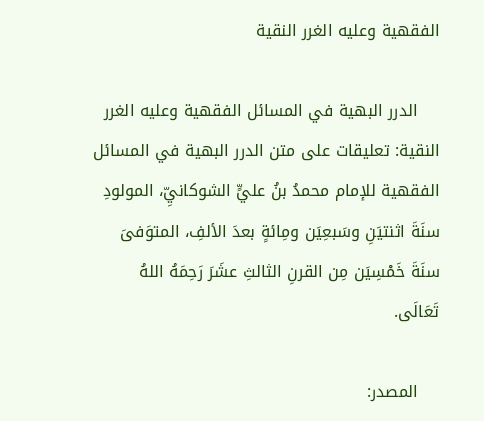الفقهية وعليه الغرر النقية

    الدرر البهية في المسائل الفقهية وعليه الغرر النقية: تعليقات على متن الدرر البهية في المسائل الفقهية للإمام محمدُ بنُ عليٍّ الشوكانيِّ، المولودِ سنَةَ اثنتيَنِ وسَبعِيَن ومِائةٍ بعدَ الألفِ، المتوَفىَ سنَةَ خَمْسِيَن مِن القرنِ الثالثِ عشَرَ رَحِمَهُ اللهُ تَعَالَى.

    المصدر: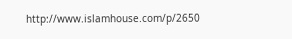http://www.islamhouse.com/p/2650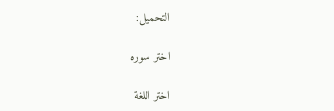التحميل:

اختر سوره

اختر اللغة